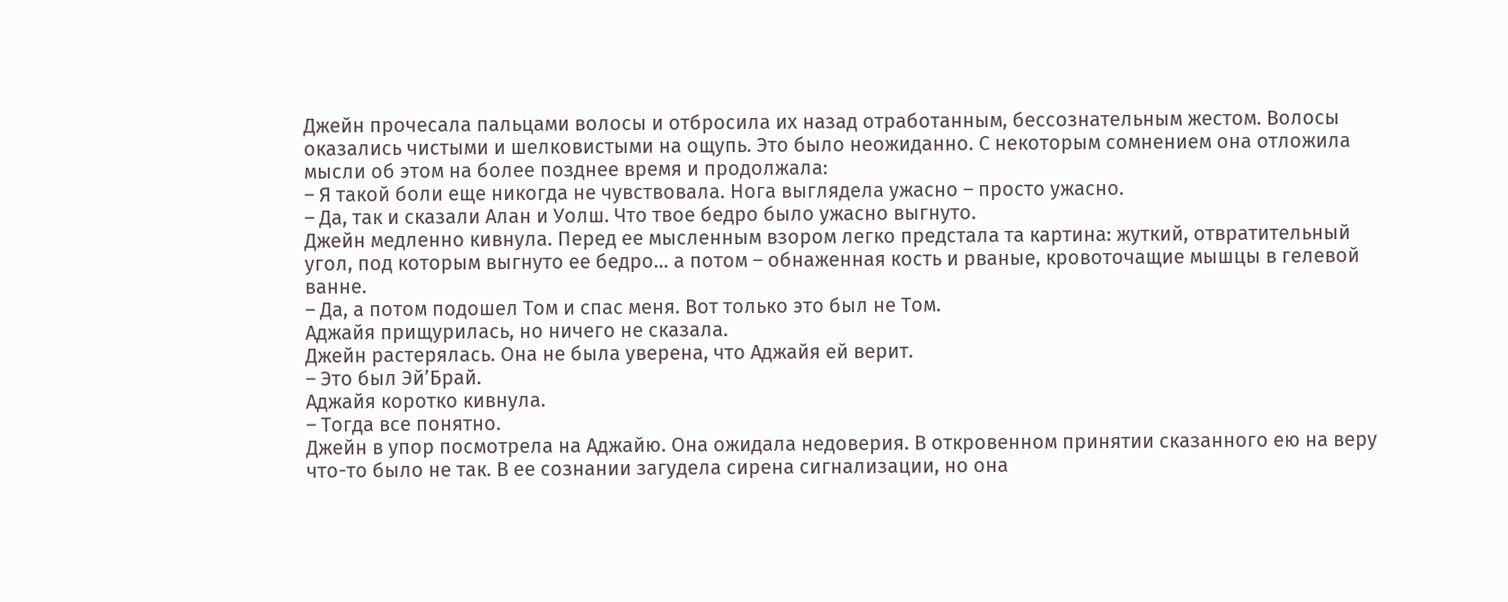Джейн прочесала пальцами волосы и отбросила их назад отработанным, бессознательным жестом. Волосы оказались чистыми и шелковистыми на ощупь. Это было неожиданно. С некоторым сомнением она отложила мысли об этом на более позднее время и продолжала:
– Я такой боли еще никогда не чувствовала. Нога выглядела ужасно – просто ужасно.
– Да, так и сказали Алан и Уолш. Что твое бедро было ужасно выгнуто.
Джейн медленно кивнула. Перед ее мысленным взором легко предстала та картина: жуткий, отвратительный угол, под которым выгнуто ее бедро… а потом – обнаженная кость и рваные, кровоточащие мышцы в гелевой ванне.
– Да, а потом подошел Том и спас меня. Вот только это был не Том.
Аджайя прищурилась, но ничего не сказала.
Джейн растерялась. Она не была уверена, что Аджайя ей верит.
– Это был Эй’Брай.
Аджайя коротко кивнула.
– Тогда все понятно.
Джейн в упор посмотрела на Аджайю. Она ожидала недоверия. В откровенном принятии сказанного ею на веру что-то было не так. В ее сознании загудела сирена сигнализации, но она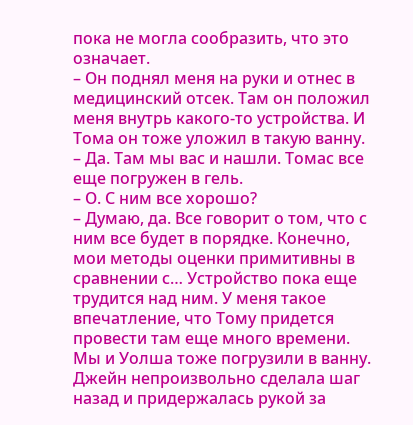пока не могла сообразить, что это означает.
– Он поднял меня на руки и отнес в медицинский отсек. Там он положил меня внутрь какого-то устройства. И Тома он тоже уложил в такую ванну.
– Да. Там мы вас и нашли. Томас все еще погружен в гель.
– О. С ним все хорошо?
– Думаю, да. Все говорит о том, что с ним все будет в порядке. Конечно, мои методы оценки примитивны в сравнении с… Устройство пока еще трудится над ним. У меня такое впечатление, что Тому придется провести там еще много времени. Мы и Уолша тоже погрузили в ванну.
Джейн непроизвольно сделала шаг назад и придержалась рукой за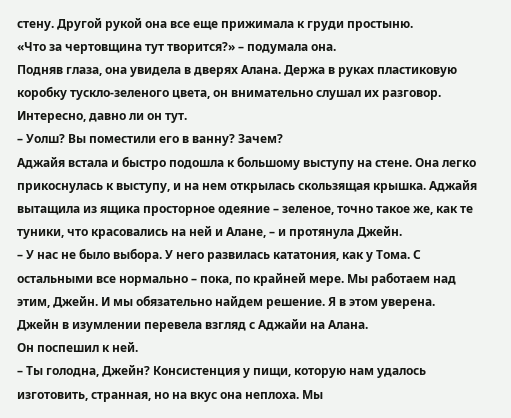стену. Другой рукой она все еще прижимала к груди простыню.
«Что за чертовщина тут творится?» – подумала она.
Подняв глаза, она увидела в дверях Алана. Держа в руках пластиковую коробку тускло-зеленого цвета, он внимательно слушал их разговор. Интересно, давно ли он тут.
– Уолш? Вы поместили его в ванну? Зачем?
Аджайя встала и быстро подошла к большому выступу на стене. Она легко прикоснулась к выступу, и на нем открылась скользящая крышка. Аджайя вытащила из ящика просторное одеяние – зеленое, точно такое же, как те туники, что красовались на ней и Алане, – и протянула Джейн.
– У нас не было выбора. У него развилась кататония, как у Тома. С остальными все нормально – пока, по крайней мере. Мы работаем над этим, Джейн. И мы обязательно найдем решение. Я в этом уверена.
Джейн в изумлении перевела взгляд с Аджайи на Алана.
Он поспешил к ней.
– Ты голодна, Джейн? Консистенция у пищи, которую нам удалось изготовить, странная, но на вкус она неплоха. Мы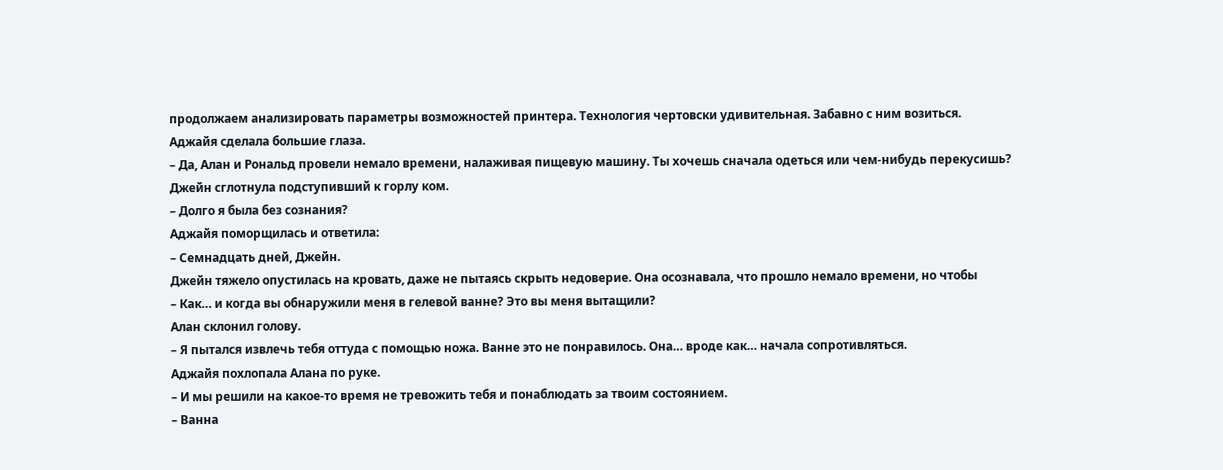продолжаем анализировать параметры возможностей принтера. Технология чертовски удивительная. Забавно с ним возиться.
Аджайя сделала большие глаза.
– Да, Алан и Рональд провели немало времени, налаживая пищевую машину. Ты хочешь сначала одеться или чем-нибудь перекусишь?
Джейн сглотнула подступивший к горлу ком.
– Долго я была без сознания?
Аджайя поморщилась и ответила:
– Семнадцать дней, Джейн.
Джейн тяжело опустилась на кровать, даже не пытаясь скрыть недоверие. Она осознавала, что прошло немало времени, но чтобы
– Как… и когда вы обнаружили меня в гелевой ванне? Это вы меня вытащили?
Алан склонил голову.
– Я пытался извлечь тебя оттуда с помощью ножа. Ванне это не понравилось. Она… вроде как… начала сопротивляться.
Аджайя похлопала Алана по руке.
– И мы решили на какое-то время не тревожить тебя и понаблюдать за твоим состоянием.
– Ванна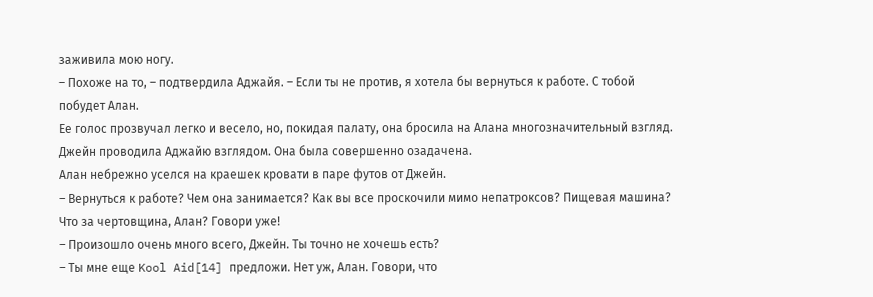заживила мою ногу.
– Похоже на то, – подтвердила Аджайя. – Если ты не против, я хотела бы вернуться к работе. С тобой побудет Алан.
Ее голос прозвучал легко и весело, но, покидая палату, она бросила на Алана многозначительный взгляд.
Джейн проводила Аджайю взглядом. Она была совершенно озадачена.
Алан небрежно уселся на краешек кровати в паре футов от Джейн.
– Вернуться к работе? Чем она занимается? Как вы все проскочили мимо непатроксов? Пищевая машина? Что за чертовщина, Алан? Говори уже!
– Произошло очень много всего, Джейн. Ты точно не хочешь есть?
– Ты мне еще Kool Aid[14] предложи. Нет уж, Алан. Говори, что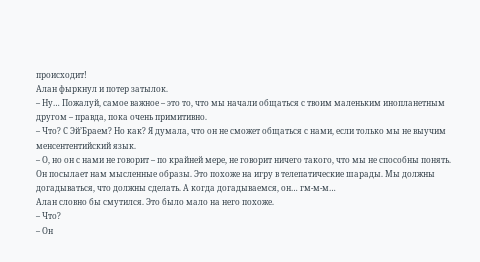происходит!
Алан фыркнул и потер затылок.
– Ну… Пожалуй, самое важное – это то, что мы начали общаться с твоим маленьким инопланетным другом – правда, пока очень примитивно.
– Что? С Эй’Браем? Но как? Я думала, что он не сможет общаться с нами, если только мы не выучим менсентентийский язык.
– О, но он с нами не говорит – по крайней мере, не говорит ничего такого, что мы не способны понять. Он посылает нам мысленные образы. Это похоже на игру в телепатические шарады. Мы должны догадываться, что должны сделать. А когда догадываемся, он… гм-м-м…
Алан словно бы смутился. Это было мало на него похоже.
– Что?
– Он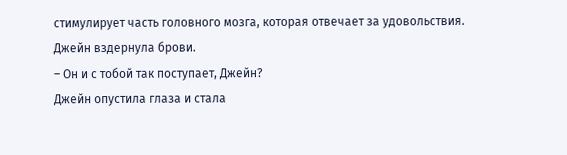стимулирует часть головного мозга, которая отвечает за удовольствия.
Джейн вздернула брови.
– Он и с тобой так поступает, Джейн?
Джейн опустила глаза и стала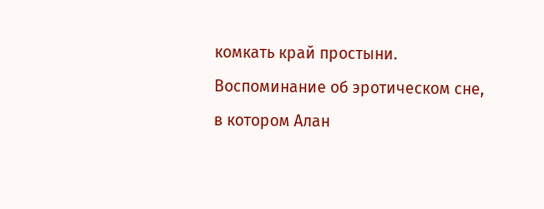комкать край простыни. Воспоминание об эротическом сне, в котором Алан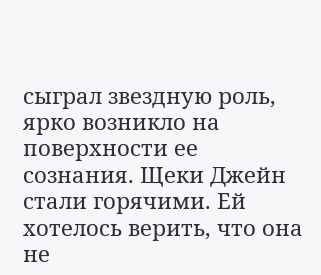сыграл звездную роль, ярко возникло на поверхности ее сознания. Щеки Джейн стали горячими. Ей хотелось верить, что она не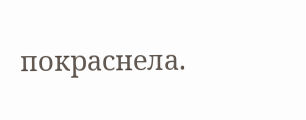покраснела.